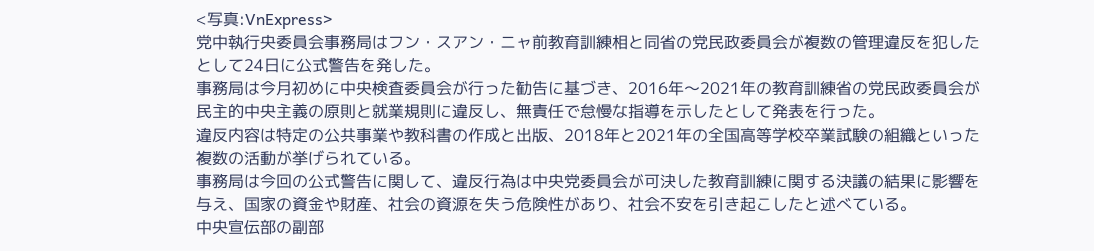<写真:VnExpress>
党中執行央委員会事務局はフン・スアン・ニャ前教育訓練相と同省の党民政委員会が複数の管理違反を犯したとして24日に公式警告を発した。
事務局は今月初めに中央検査委員会が行った勧告に基づき、2016年〜2021年の教育訓練省の党民政委員会が民主的中央主義の原則と就業規則に違反し、無責任で怠慢な指導を示したとして発表を行った。
違反内容は特定の公共事業や教科書の作成と出版、2018年と2021年の全国高等学校卒業試験の組織といった複数の活動が挙げられている。
事務局は今回の公式警告に関して、違反行為は中央党委員会が可決した教育訓練に関する決議の結果に影響を与え、国家の資金や財産、社会の資源を失う危険性があり、社会不安を引き起こしたと述べている。
中央宣伝部の副部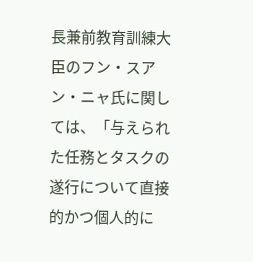長兼前教育訓練大臣のフン・スアン・ニャ氏に関しては、「与えられた任務とタスクの遂行について直接的かつ個人的に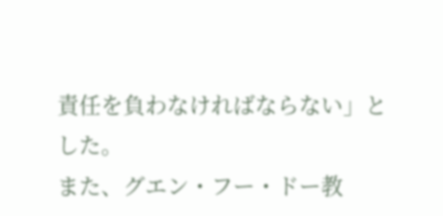責任を負わなければならない」とした。
また、グエン・フー・ドー教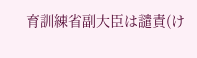育訓練省副大臣は譴責(け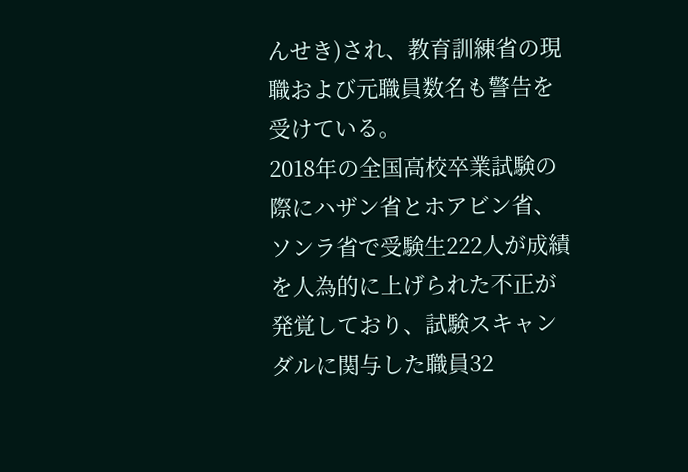んせき)され、教育訓練省の現職および元職員数名も警告を受けている。
2018年の全国高校卒業試験の際にハザン省とホアビン省、ソンラ省で受験生222人が成績を人為的に上げられた不正が発覚しており、試験スキャンダルに関与した職員32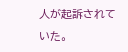人が起訴されていた。